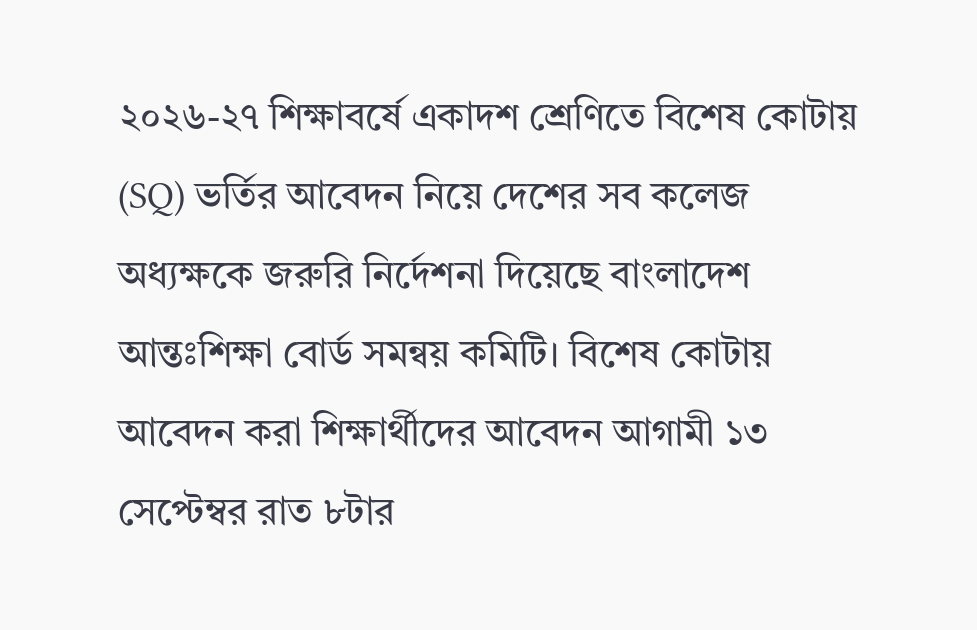২০২৬-২৭ শিক্ষাবর্ষে একাদশ শ্রেণিতে বিশেষ কোটায় (SQ) ভর্তির আবেদন নিয়ে দেশের সব কলেজ অধ্যক্ষকে জরুরি নির্দেশনা দিয়েছে বাংলাদেশ আন্তঃশিক্ষা বোর্ড সমন্বয় কমিটি। বিশেষ কোটায় আবেদন করা শিক্ষার্থীদের আবেদন আগামী ১৩ সেপ্টেম্বর রাত ৮টার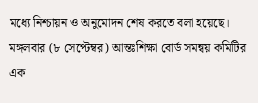মধ্যে নিশ্চায়ন ও অনুমোদন শেষ করতে বলা হয়েছে।
মঙ্গলবার (৮ সেপ্টেম্বর) আন্তঃশিক্ষা বোর্ড সমন্বয় কমিটির এক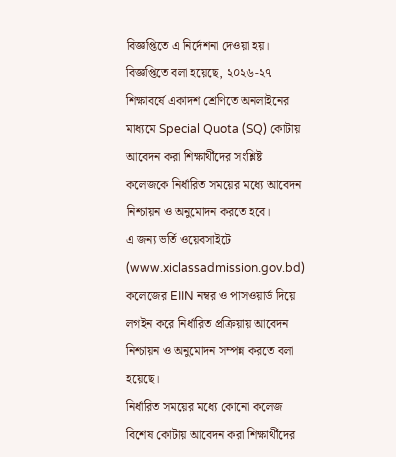বিজ্ঞপ্তিতে এ নির্দেশনা দেওয়া হয়।
বিজ্ঞপ্তিতে বলা হয়েছে, ২০২৬-২৭ শিক্ষাবর্ষে একাদশ শ্রেণিতে অনলাইনের মাধ্যমে Special Quota (SQ) কোটায় আবেদন করা শিক্ষার্থীদের সংশ্লিষ্ট কলেজকে নির্ধারিত সময়ের মধ্যে আবেদন নিশ্চায়ন ও অনুমোদন করতে হবে।
এ জন্য ভর্তি ওয়েবসাইটে (www.xiclassadmission.gov.bd) কলেজের EIIN নম্বর ও পাসওয়ার্ড দিয়ে লগইন করে নির্ধারিত প্রক্রিয়ায় আবেদন নিশ্চায়ন ও অনুমোদন সম্পন্ন করতে বলা হয়েছে।
নির্ধারিত সময়ের মধ্যে কোনো কলেজ বিশেষ কোটায় আবেদন করা শিক্ষার্থীদের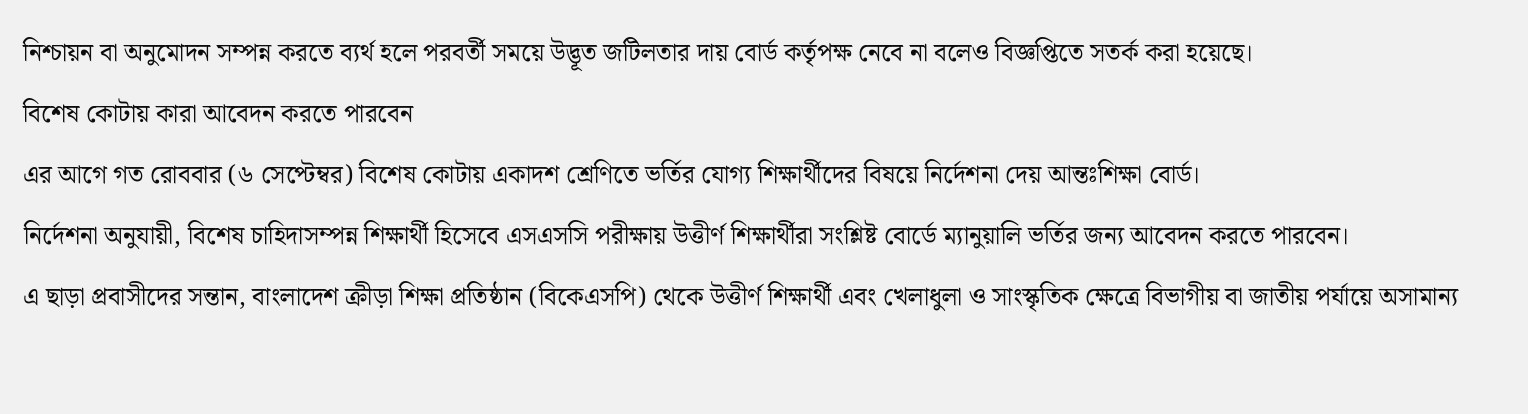নিশ্চায়ন বা অনুমোদন সম্পন্ন করতে ব্যর্থ হলে পরবর্তী সময়ে উদ্ভূত জটিলতার দায় বোর্ড কর্তৃপক্ষ নেবে না বলেও বিজ্ঞপ্তিতে সতর্ক করা হয়েছে।
বিশেষ কোটায় কারা আবেদন করতে পারবেন
এর আগে গত রোববার (৬ সেপ্টেম্বর) বিশেষ কোটায় একাদশ শ্রেণিতে ভর্তির যোগ্য শিক্ষার্থীদের বিষয়ে নির্দেশনা দেয় আন্তঃশিক্ষা বোর্ড।
নির্দেশনা অনুযায়ী, বিশেষ চাহিদাসম্পন্ন শিক্ষার্থী হিসেবে এসএসসি পরীক্ষায় উত্তীর্ণ শিক্ষার্থীরা সংশ্লিষ্ট বোর্ডে ম্যানুয়ালি ভর্তির জন্য আবেদন করতে পারবেন।
এ ছাড়া প্রবাসীদের সন্তান, বাংলাদেশ ক্রীড়া শিক্ষা প্রতিষ্ঠান (বিকেএসপি) থেকে উত্তীর্ণ শিক্ষার্থী এবং খেলাধুলা ও সাংস্কৃতিক ক্ষেত্রে বিভাগীয় বা জাতীয় পর্যায়ে অসামান্য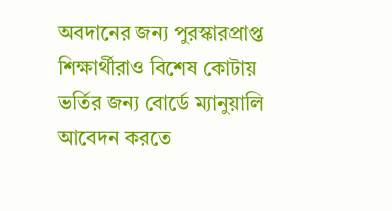অবদানের জন্য পুরস্কারপ্রাপ্ত শিক্ষার্থীরাও বিশেষ কোটায় ভর্তির জন্য বোর্ডে ম্যানুয়ালি আবেদন করতে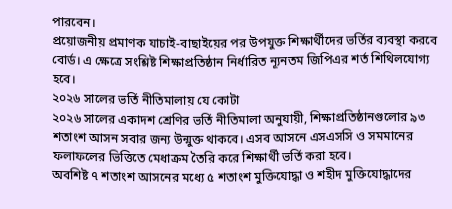পারবেন।
প্রয়োজনীয় প্রমাণক যাচাই-বাছাইয়ের পর উপযুক্ত শিক্ষার্থীদের ভর্তির ব্যবস্থা করবে বোর্ড। এ ক্ষেত্রে সংশ্লিষ্ট শিক্ষাপ্রতিষ্ঠান নির্ধারিত ন্যূনতম জিপিএর শর্ত শিথিলযোগ্য হবে।
২০২৬ সালের ভর্তি নীতিমালায় যে কোটা
২০২৬ সালের একাদশ শ্রেণির ভর্তি নীতিমালা অনুযায়ী, শিক্ষাপ্রতিষ্ঠানগুলোর ৯৩ শতাংশ আসন সবার জন্য উন্মুক্ত থাকবে। এসব আসনে এসএসসি ও সমমানের ফলাফলের ভিত্তিতে মেধাক্রম তৈরি করে শিক্ষার্থী ভর্তি করা হবে।
অবশিষ্ট ৭ শতাংশ আসনের মধ্যে ৫ শতাংশ মুক্তিযোদ্ধা ও শহীদ মুক্তিযোদ্ধাদের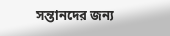সন্তানদের জন্য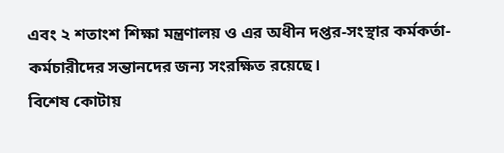এবং ২ শতাংশ শিক্ষা মন্ত্রণালয় ও এর অধীন দপ্তর-সংস্থার কর্মকর্তা-কর্মচারীদের সন্তানদের জন্য সংরক্ষিত রয়েছে।
বিশেষ কোটায়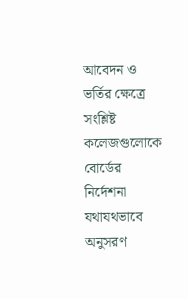আবেদন ও ভর্তির ক্ষেত্রে সংশ্লিষ্ট কলেজগুলোকে বোর্ডের নির্দেশনা যথাযথভাবে অনুসরণ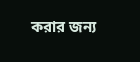করার জন্য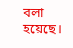বলা হয়েছে।